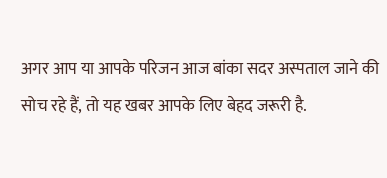अगर आप या आपके परिजन आज बांका सदर अस्पताल जाने की सोच रहे हैं, तो यह खबर आपके लिए बेहद जरूरी है.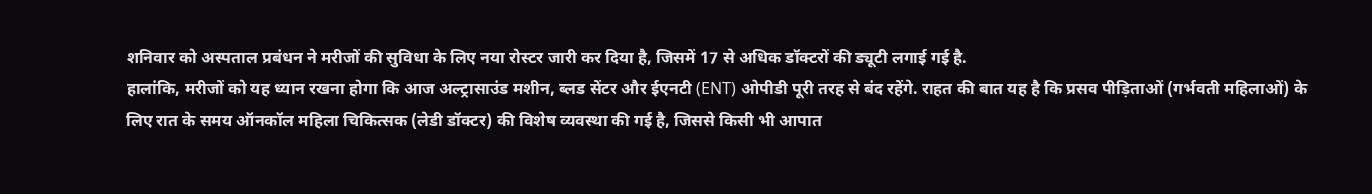शनिवार को अस्पताल प्रबंधन ने मरीजों की सुविधा के लिए नया रोस्टर जारी कर दिया है, जिसमें 17 से अधिक डॉक्टरों की ड्यूटी लगाई गई है.
हालांकि, मरीजों को यह ध्यान रखना होगा कि आज अल्ट्रासाउंड मशीन, ब्लड सेंटर और ईएनटी (ENT) ओपीडी पूरी तरह से बंद रहेंगे. राहत की बात यह है कि प्रसव पीड़िताओं (गर्भवती महिलाओं) के लिए रात के समय ऑनकॉल महिला चिकित्सक (लेडी डॉक्टर) की विशेष व्यवस्था की गई है, जिससे किसी भी आपात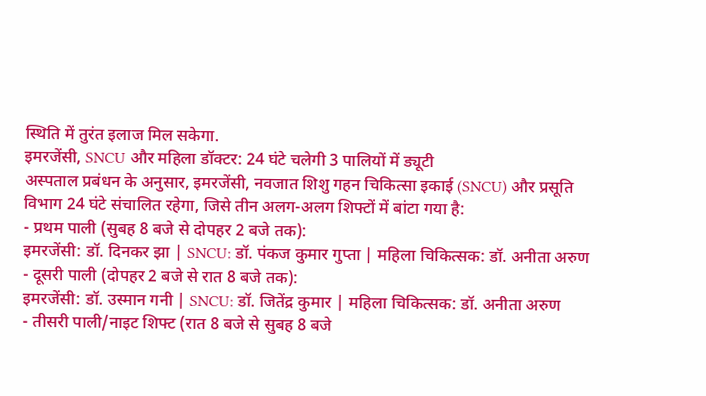स्थिति में तुरंत इलाज मिल सकेगा.
इमरजेंसी, SNCU और महिला डॉक्टर: 24 घंटे चलेगी 3 पालियों में ड्यूटी
अस्पताल प्रबंधन के अनुसार, इमरजेंसी, नवजात शिशु गहन चिकित्सा इकाई (SNCU) और प्रसूति विभाग 24 घंटे संचालित रहेगा, जिसे तीन अलग-अलग शिफ्टों में बांटा गया है:
- प्रथम पाली (सुबह 8 बजे से दोपहर 2 बजे तक):
इमरजेंसी: डॉ. दिनकर झा | SNCU: डॉ. पंकज कुमार गुप्ता | महिला चिकित्सक: डॉ. अनीता अरुण
- दूसरी पाली (दोपहर 2 बजे से रात 8 बजे तक):
इमरजेंसी: डॉ. उस्मान गनी | SNCU: डॉ. जितेंद्र कुमार | महिला चिकित्सक: डॉ. अनीता अरुण
- तीसरी पाली/नाइट शिफ्ट (रात 8 बजे से सुबह 8 बजे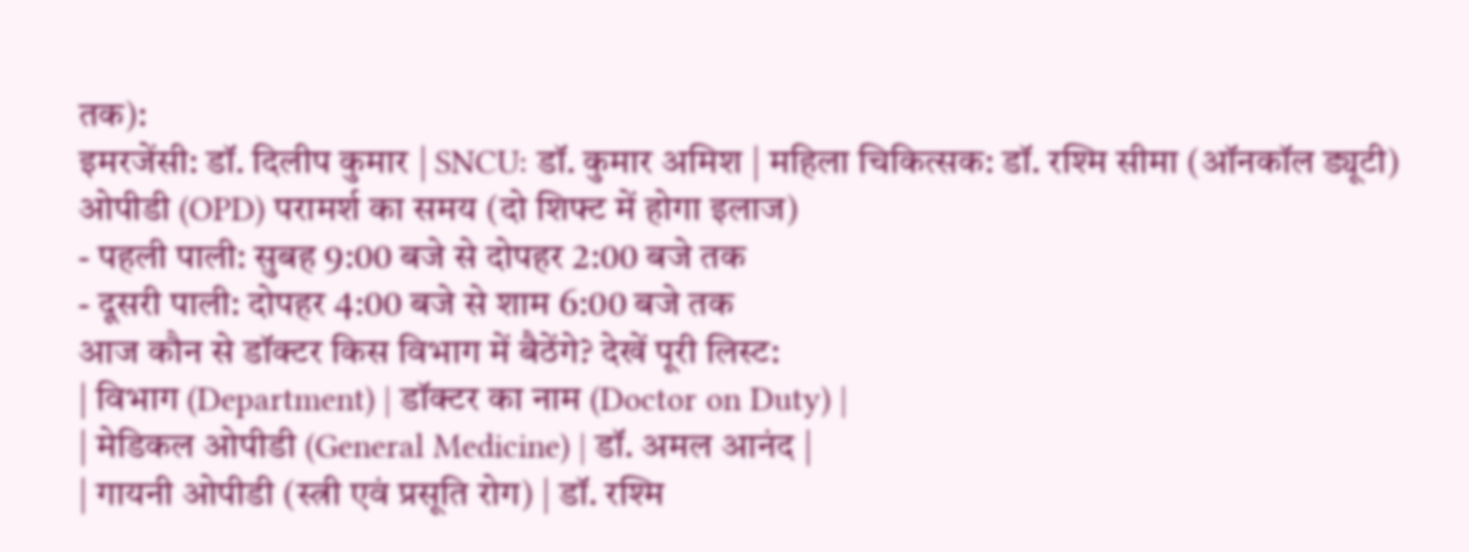तक):
इमरजेंसी: डॉ. दिलीप कुमार | SNCU: डॉ. कुमार अमिश | महिला चिकित्सक: डॉ. रश्मि सीमा (ऑनकॉल ड्यूटी)
ओपीडी (OPD) परामर्श का समय (दो शिफ्ट में होगा इलाज)
- पहली पाली: सुबह 9:00 बजे से दोपहर 2:00 बजे तक
- दूसरी पाली: दोपहर 4:00 बजे से शाम 6:00 बजे तक
आज कौन से डॉक्टर किस विभाग में बैठेंगे? देखें पूरी लिस्ट:
| विभाग (Department) | डॉक्टर का नाम (Doctor on Duty) |
| मेडिकल ओपीडी (General Medicine) | डॉ. अमल आनंद |
| गायनी ओपीडी (स्त्री एवं प्रसूति रोग) | डॉ. रश्मि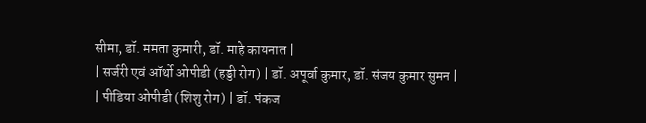सीमा, डॉ. ममता कुमारी, डॉ. माहे कायनात |
| सर्जरी एवं ऑर्थो ओपीडी (हड्डी रोग) | डॉ. अपूर्वा कुमार, डॉ. संजय कुमार सुमन |
| पीडिया ओपीडी (शिशु रोग) | डॉ. पंकज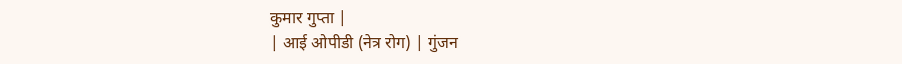कुमार गुप्ता |
| आई ओपीडी (नेत्र रोग) | गुंजन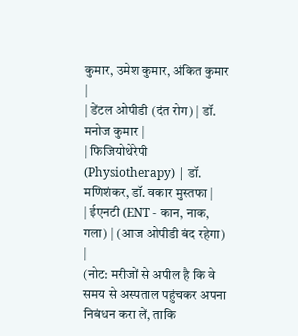कुमार, उमेश कुमार, अंकित कुमार |
| डेंटल ओपीडी (दंत रोग) | डॉ. मनोज कुमार |
| फिजियोथेरेपी (Physiotherapy) | डॉ. मणिशंकर, डॉ. वकार मुस्तफा |
| ईएनटी (ENT - कान, नाक, गला) | (आज ओपीडी बंद रहेगा) |
(नोट: मरीजों से अपील है कि वे समय से अस्पताल पहुंचकर अपना निबंधन करा लें, ताकि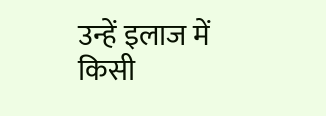उन्हें इलाज में किसी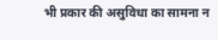भी प्रकार की असुविधा का सामना न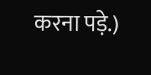करना पड़े.)